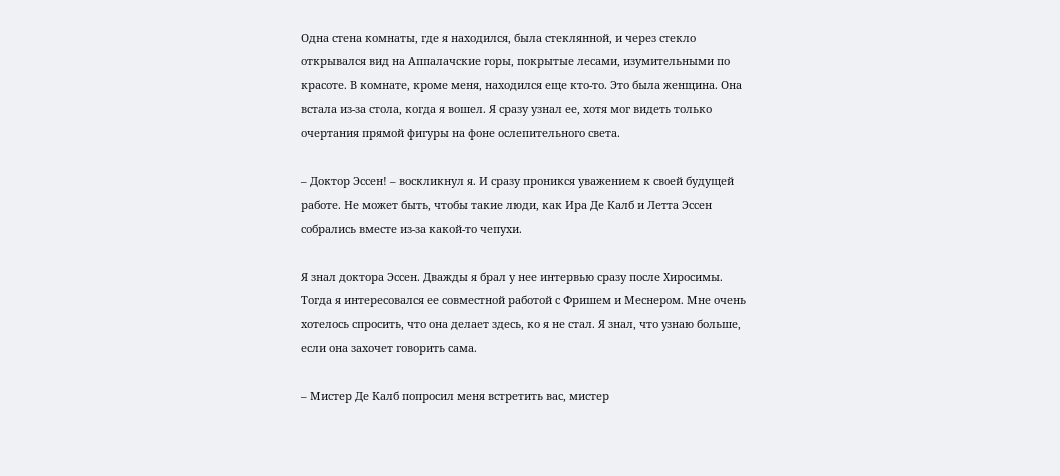Одна стена комнаты, где я находился, была стеклянной, и через стекло открывался вид на Аппалачские горы, покрытые лесами, изумительными по красоте. В комнате, кроме меня, находился еще кто-то. Это была женщина. Она встала из-за стола, когда я вошел. Я сразу узнал ее, хотя мог видеть только очертания прямой фигуры на фоне ослепительного света.

– Доктор Эссен! – воскликнул я. И сразу проникся уважением к своей будущей работе. Не может быть, чтобы такие люди, как Ира Де Калб и Летта Эссен собрались вместе из-за какой-то чепухи.

Я знал доктора Эссен. Дважды я брал у нее интервью сразу после Хиросимы. Тогда я интересовался ее совместной работой с Фришем и Меснером. Мне очень хотелось спросить, что она делает здесь, ко я не стал. Я знал, что узнаю больше, если она захочет говорить сама.

– Мистер Де Калб попросил меня встретить вас, мистер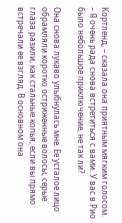Кортленд, – сказала она приятным мягким голосом. – Я очень рада снова встретиться с вами. У вас в Рио было небольшое приключение, не так ли?

Она снова лукаво улыбнулась мне. Ее усталое лицо обрамляли коротко остриженные волосы, серые глаза разили, как стальные копья, если вы прямо встречали ее взгляд. В основном она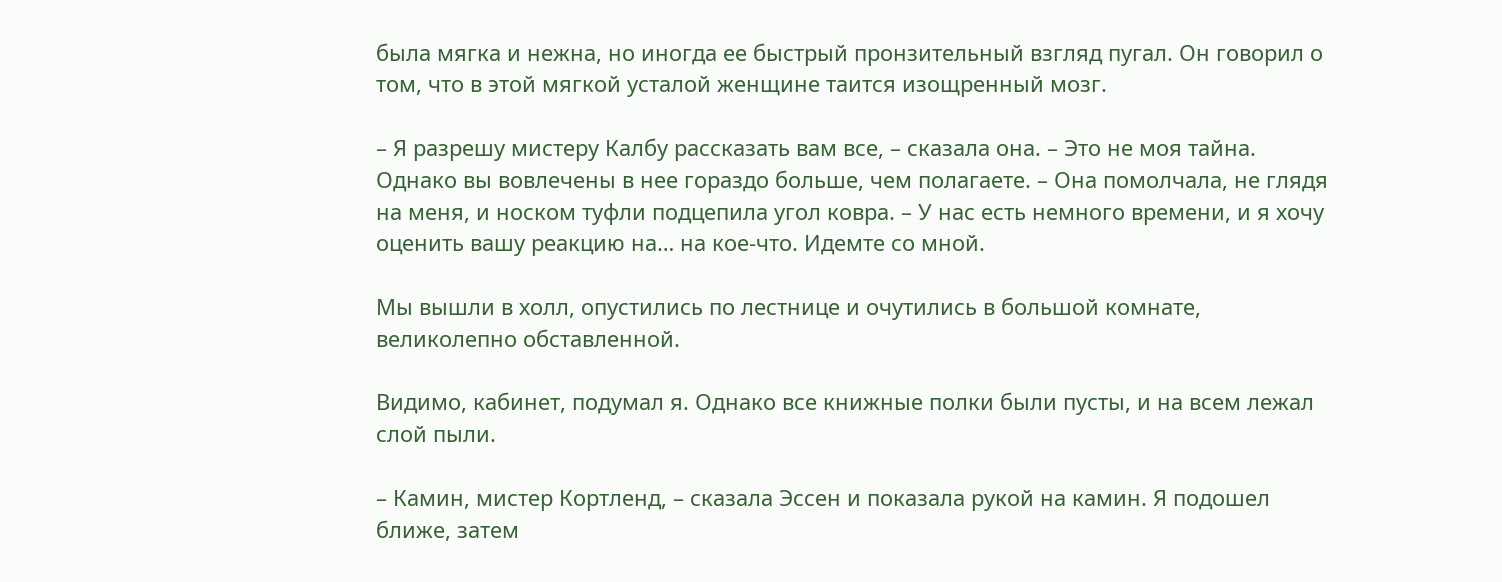была мягка и нежна, но иногда ее быстрый пронзительный взгляд пугал. Он говорил о том, что в этой мягкой усталой женщине таится изощренный мозг.

– Я разрешу мистеру Калбу рассказать вам все, – сказала она. – Это не моя тайна. Однако вы вовлечены в нее гораздо больше, чем полагаете. – Она помолчала, не глядя на меня, и носком туфли подцепила угол ковра. – У нас есть немного времени, и я хочу оценить вашу реакцию на… на кое-что. Идемте со мной.

Мы вышли в холл, опустились по лестнице и очутились в большой комнате, великолепно обставленной.

Видимо, кабинет, подумал я. Однако все книжные полки были пусты, и на всем лежал слой пыли.

– Камин, мистер Кортленд, – сказала Эссен и показала рукой на камин. Я подошел ближе, затем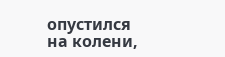опустился на колени,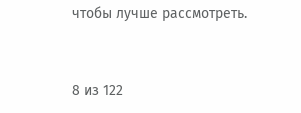чтобы лучше рассмотреть.



8 из 122